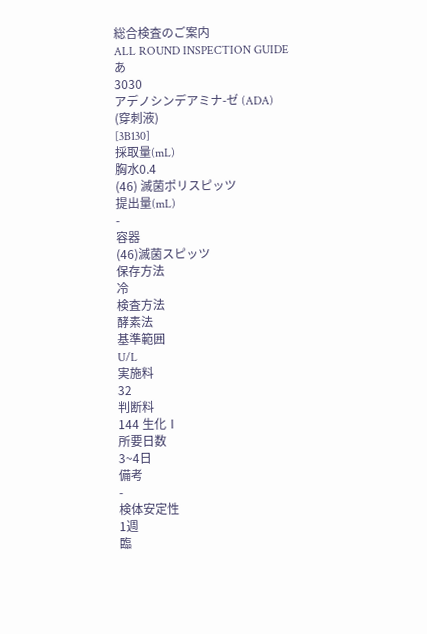総合検査のご案内
ALL ROUND INSPECTION GUIDE
あ
3030
アデノシンデアミナ-ゼ (ADA)
(穿刺液)
[3B130]
採取量(mL)
胸水0.4
(46) 滅菌ポリスピッツ
提出量(mL)
-
容器
(46)滅菌スピッツ
保存方法
冷
検査方法
酵素法
基準範囲
U/L
実施料
32
判断料
144 生化Ⅰ
所要日数
3~4日
備考
-
検体安定性
1週
臨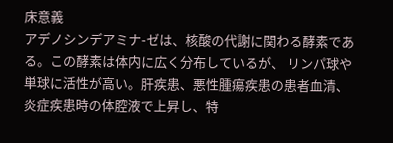床意義
アデノシンデアミナ-ゼは、核酸の代謝に関わる酵素である。この酵素は体内に広く分布しているが、 リンパ球や単球に活性が高い。肝疾患、悪性腫瘍疾患の患者血清、炎症疾患時の体腔液で上昇し、特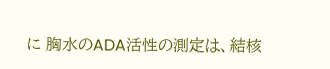に 胸水のADA活性の測定は、結核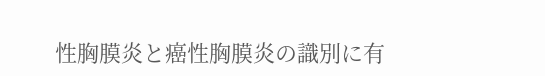性胸膜炎と癌性胸膜炎の識別に有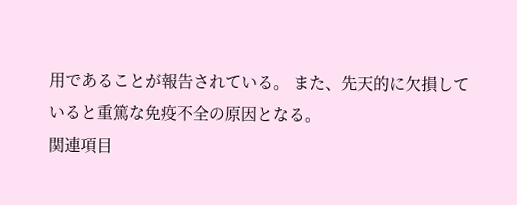用であることが報告されている。 また、先天的に欠損していると重篤な免疫不全の原因となる。
関連項目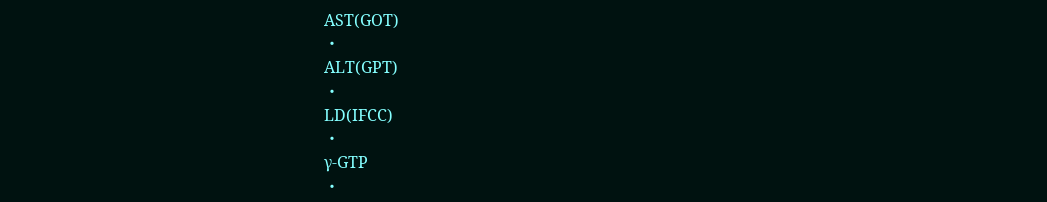AST(GOT)
・
ALT(GPT)
・
LD(IFCC)
・
γ-GTP
・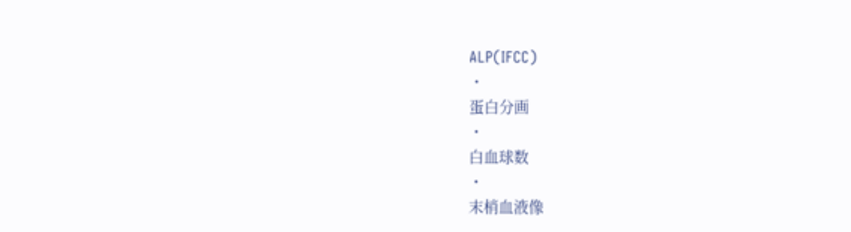ALP(IFCC)
・
蛋白分画
・
白血球数
・
末梢血液像